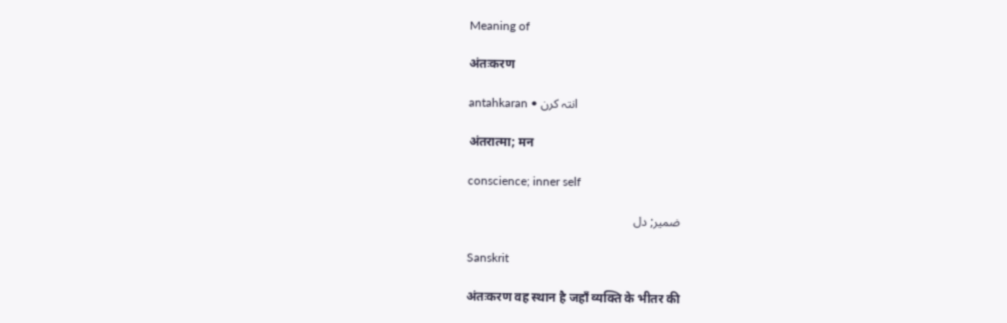Meaning of

अंतःकरण

antahkaran • انتہ کرن

अंतरात्मा; मन

conscience; inner self

ضمیر; دل

Sanskrit

अंतःकरण वह स्थान है जहाँ व्यक्ति के भीतर की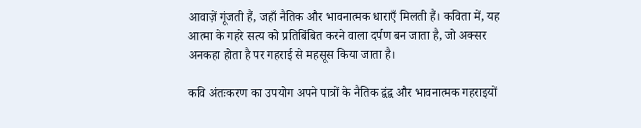आवाज़ें गूंजती हैं, जहाँ नैतिक और भावनात्मक धाराएँ मिलती हैं। कविता में, यह आत्मा के गहरे सत्य को प्रतिबिंबित करने वाला दर्पण बन जाता है, जो अक्सर अनकहा होता है पर गहराई से महसूस किया जाता है।

कवि अंतःकरण का उपयोग अपने पात्रों के नैतिक द्वंद्व और भावनात्मक गहराइयों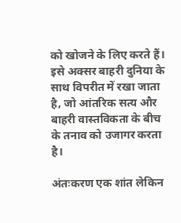को खोजने के लिए करते हैं। इसे अक्सर बाहरी दुनिया के साथ विपरीत में रखा जाता है, जो आंतरिक सत्य और बाहरी वास्तविकता के बीच के तनाव को उजागर करता है।

अंतःकरण एक शांत लेकिन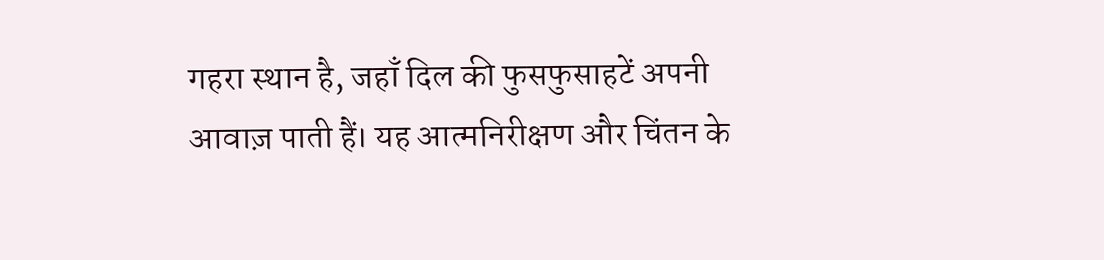गहरा स्थान है, जहाँ दिल की फुसफुसाहटें अपनी आवाज़ पाती हैं। यह आत्मनिरीक्षण और चिंतन के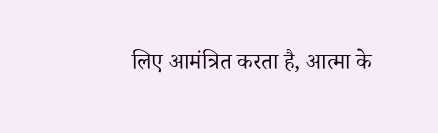लिए आमंत्रित करता है, आत्मा के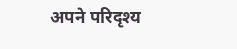अपने परिदृश्य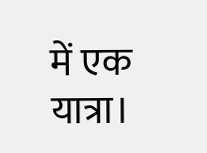में एक यात्रा।